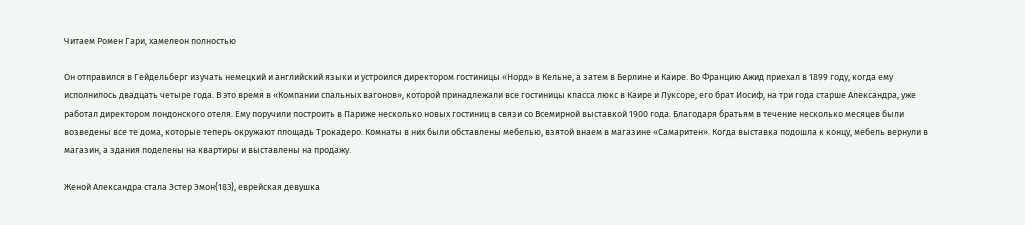Читаем Ромен Гари, хамелеон полностью

Он отправился в Гейдельберг изучать немецкий и английский языки и устроился директором гостиницы «Норд» в Кельне, а затем в Берлине и Каире. Во Францию Ажид приехал в 1899 году, когда ему исполнилось двадцать четыре года. В это время в «Компании спальных вагонов», которой принадлежали все гостиницы класса люкс в Каире и Луксоре, его брат Иосиф, на три года старше Александра, уже работал директором лондонского отеля. Ему поручили построить в Париже несколько новых гостиниц в связи со Всемирной выставкой 1900 года. Благодаря братьям в течение несколько месяцев были возведены все те дома, которые теперь окружают площадь Трокадеро. Комнаты в них были обставлены мебелью, взятой внаем в магазине «Самаритен». Когда выставка подошла к концу, мебель вернули в магазин, а здания поделены на квартиры и выставлены на продажу.

Женой Александра стала Эстер Эмон{183}, еврейская девушка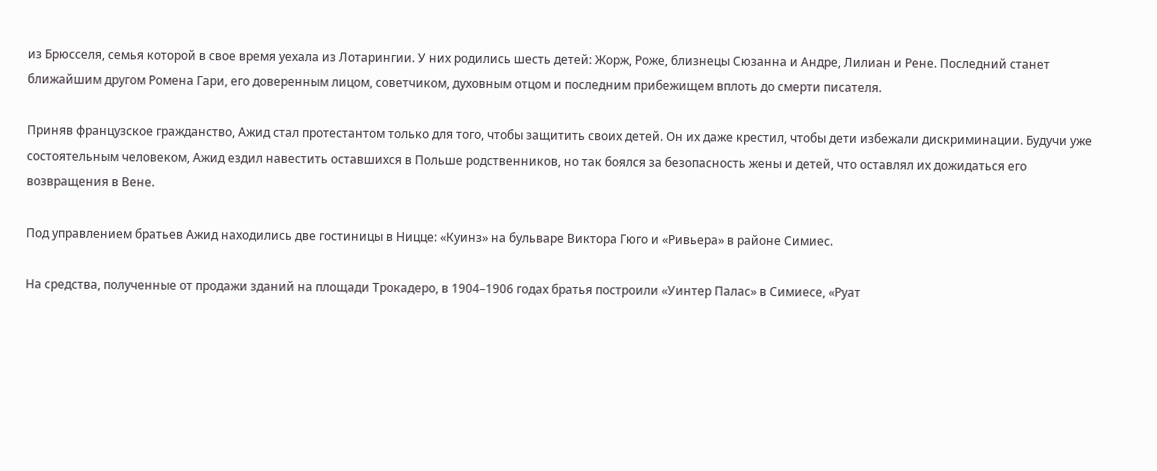из Брюсселя, семья которой в свое время уехала из Лотарингии. У них родились шесть детей: Жорж, Роже, близнецы Сюзанна и Андре, Лилиан и Рене. Последний станет ближайшим другом Ромена Гари, его доверенным лицом, советчиком, духовным отцом и последним прибежищем вплоть до смерти писателя.

Приняв французское гражданство, Ажид стал протестантом только для того, чтобы защитить своих детей. Он их даже крестил, чтобы дети избежали дискриминации. Будучи уже состоятельным человеком, Ажид ездил навестить оставшихся в Польше родственников, но так боялся за безопасность жены и детей, что оставлял их дожидаться его возвращения в Вене.

Под управлением братьев Ажид находились две гостиницы в Ницце: «Куинз» на бульваре Виктора Гюго и «Ривьера» в районе Симиес.

На средства, полученные от продажи зданий на площади Трокадеро, в 1904–1906 годах братья построили «Уинтер Палас» в Симиесе, «Руат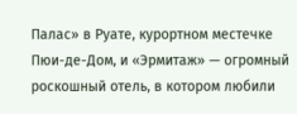Палас» в Руате, курортном местечке Пюи-де-Дом, и «Эрмитаж» — огромный роскошный отель, в котором любили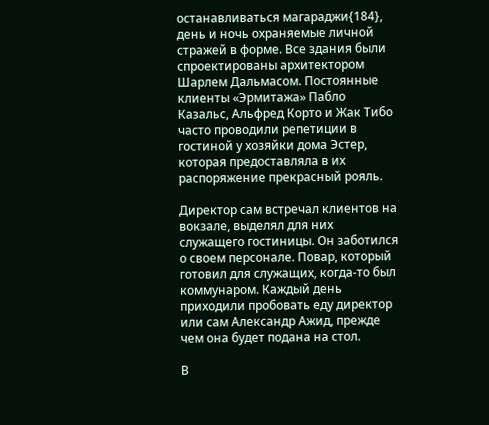останавливаться магараджи{184}, день и ночь охраняемые личной стражей в форме. Все здания были спроектированы архитектором Шарлем Дальмасом. Постоянные клиенты «Эрмитажа» Пабло Казальс, Альфред Корто и Жак Тибо часто проводили репетиции в гостиной у хозяйки дома Эстер, которая предоставляла в их распоряжение прекрасный рояль.

Директор сам встречал клиентов на вокзале, выделял для них служащего гостиницы. Он заботился о своем персонале. Повар, который готовил для служащих, когда-то был коммунаром. Каждый день приходили пробовать еду директор или сам Александр Ажид, прежде чем она будет подана на стол.

В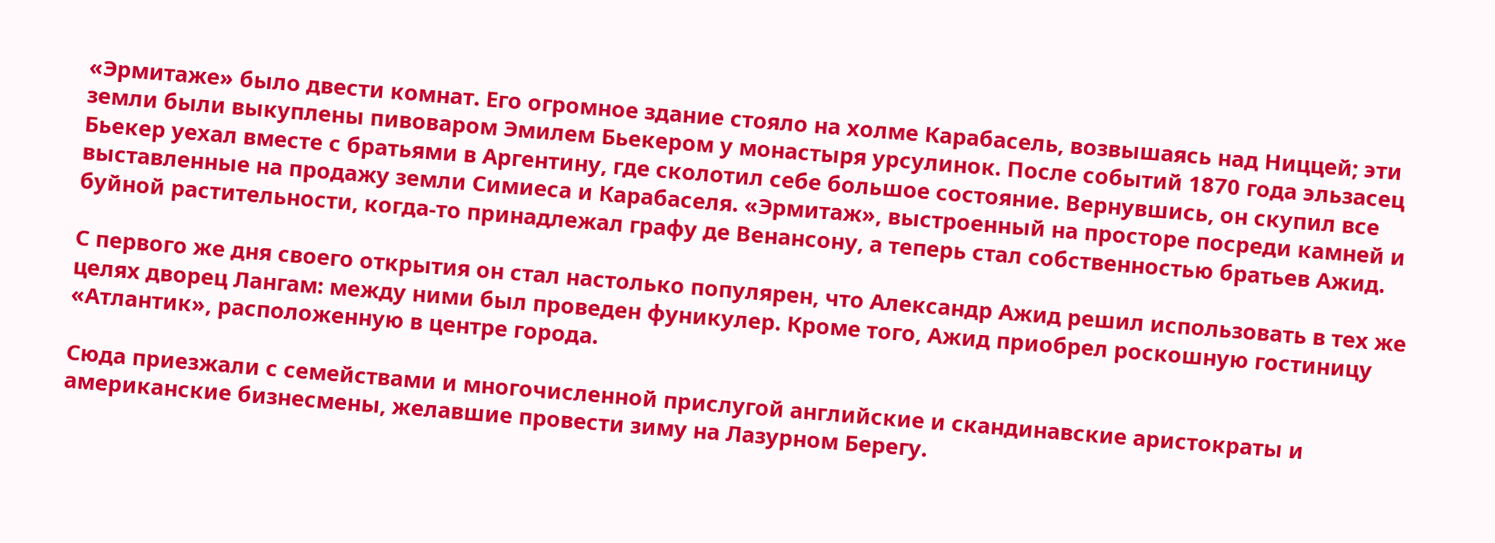«Эрмитаже» было двести комнат. Его огромное здание стояло на холме Карабасель, возвышаясь над Ниццей; эти земли были выкуплены пивоваром Эмилем Бьекером у монастыря урсулинок. После событий 1870 года эльзасец Бьекер уехал вместе с братьями в Аргентину, где сколотил себе большое состояние. Вернувшись, он скупил все выставленные на продажу земли Симиеса и Карабаселя. «Эрмитаж», выстроенный на просторе посреди камней и буйной растительности, когда-то принадлежал графу де Венансону, а теперь стал собственностью братьев Ажид.

С первого же дня своего открытия он стал настолько популярен, что Александр Ажид решил использовать в тех же целях дворец Лангам: между ними был проведен фуникулер. Кроме того, Ажид приобрел роскошную гостиницу «Атлантик», расположенную в центре города.

Сюда приезжали с семействами и многочисленной прислугой английские и скандинавские аристократы и американские бизнесмены, желавшие провести зиму на Лазурном Берегу.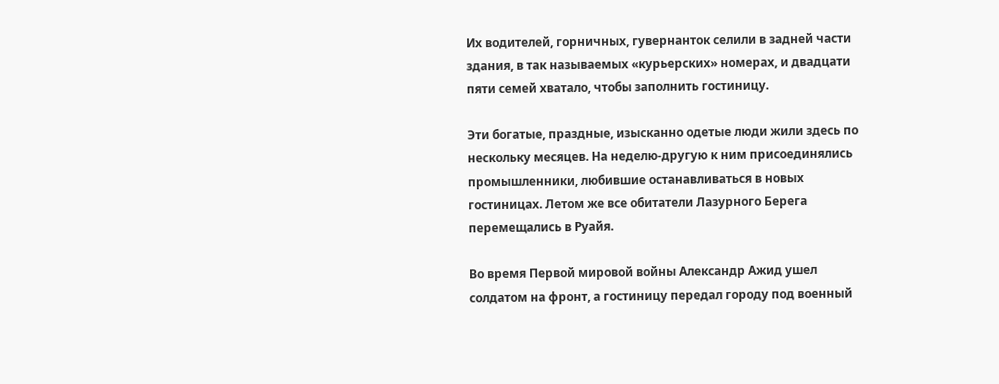Их водителей, горничных, гувернанток селили в задней части здания, в так называемых «курьерских» номерах, и двадцати пяти семей хватало, чтобы заполнить гостиницу.

Эти богатые, праздные, изысканно одетые люди жили здесь по нескольку месяцев. На неделю-другую к ним присоединялись промышленники, любившие останавливаться в новых гостиницах. Летом же все обитатели Лазурного Берега перемещались в Руайя.

Во время Первой мировой войны Александр Ажид ушел солдатом на фронт, а гостиницу передал городу под военный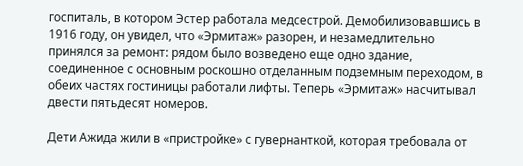госпиталь, в котором Эстер работала медсестрой. Демобилизовавшись в 1916 году, он увидел, что «Эрмитаж» разорен, и незамедлительно принялся за ремонт: рядом было возведено еще одно здание, соединенное с основным роскошно отделанным подземным переходом, в обеих частях гостиницы работали лифты. Теперь «Эрмитаж» насчитывал двести пятьдесят номеров.

Дети Ажида жили в «пристройке» с гувернанткой, которая требовала от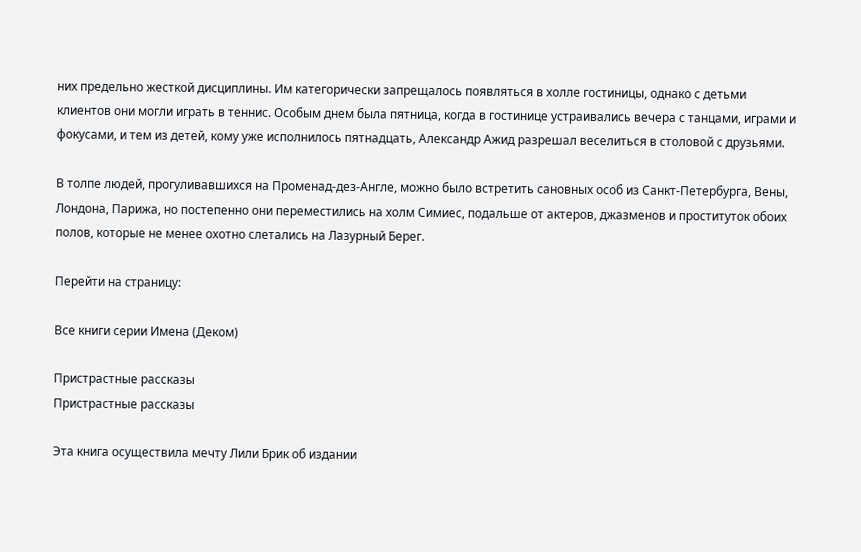них предельно жесткой дисциплины. Им категорически запрещалось появляться в холле гостиницы, однако с детьми клиентов они могли играть в теннис. Особым днем была пятница, когда в гостинице устраивались вечера с танцами, играми и фокусами, и тем из детей, кому уже исполнилось пятнадцать, Александр Ажид разрешал веселиться в столовой с друзьями.

В толпе людей, прогуливавшихся на Променад-дез-Англе, можно было встретить сановных особ из Санкт-Петербурга, Вены, Лондона, Парижа, но постепенно они переместились на холм Симиес, подальше от актеров, джазменов и проституток обоих полов, которые не менее охотно слетались на Лазурный Берег.

Перейти на страницу:

Все книги серии Имена (Деком)

Пристрастные рассказы
Пристрастные рассказы

Эта книга осуществила мечту Лили Брик об издании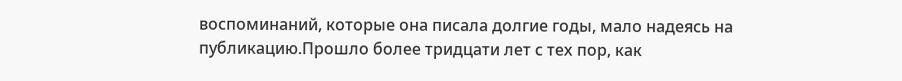воспоминаний, которые она писала долгие годы, мало надеясь на публикацию.Прошло более тридцати лет с тех пор, как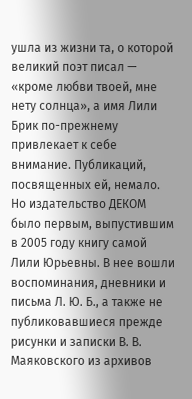ушла из жизни та, о которой великий поэт писал — «кроме любви твоей, мне нету солнца», а имя Лили Брик по-прежнему привлекает к себе внимание. Публикаций, посвященных ей, немало. Но издательство ДЕКОМ было первым, выпустившим в 2005 году книгу самой Лили Юрьевны. В нее вошли воспоминания, дневники и письма Л. Ю. Б., а также не публиковавшиеся прежде рисунки и записки В. В. Маяковского из архивов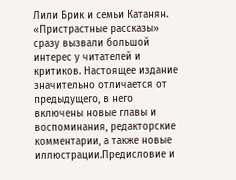Лили Брик и семьи Катанян. «Пристрастные рассказы» сразу вызвали большой интерес у читателей и критиков. Настоящее издание значительно отличается от предыдущего, в него включены новые главы и воспоминания, редакторские комментарии, а также новые иллюстрации.Предисловие и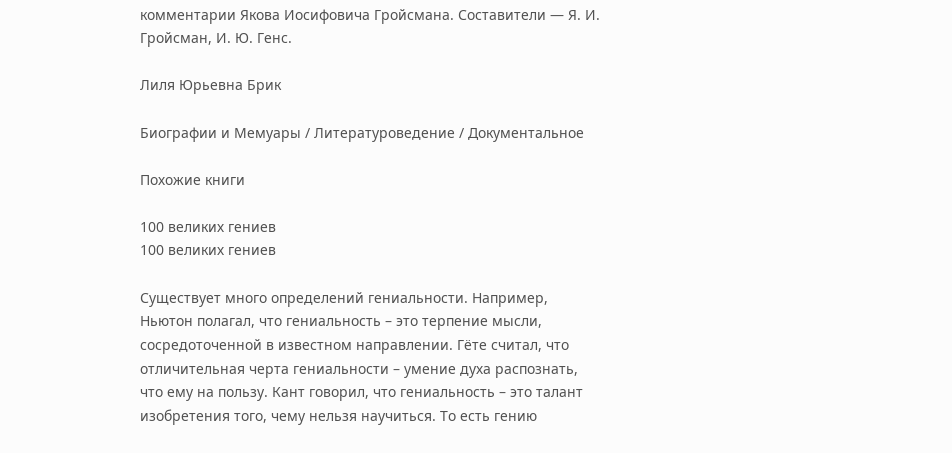комментарии Якова Иосифовича Гройсмана. Составители — Я. И. Гройсман, И. Ю. Генс.

Лиля Юрьевна Брик

Биографии и Мемуары / Литературоведение / Документальное

Похожие книги

100 великих гениев
100 великих гениев

Существует много определений гениальности. Например, Ньютон полагал, что гениальность – это терпение мысли, сосредоточенной в известном направлении. Гёте считал, что отличительная черта гениальности – умение духа распознать, что ему на пользу. Кант говорил, что гениальность – это талант изобретения того, чему нельзя научиться. То есть гению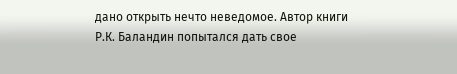дано открыть нечто неведомое. Автор книги Р.К. Баландин попытался дать свое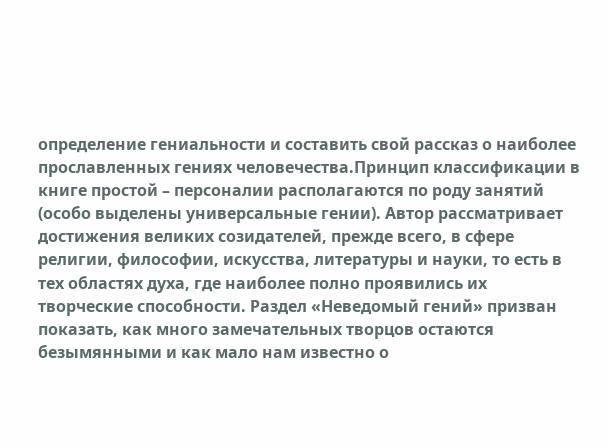определение гениальности и составить свой рассказ о наиболее прославленных гениях человечества.Принцип классификации в книге простой – персоналии располагаются по роду занятий (особо выделены универсальные гении). Автор рассматривает достижения великих созидателей, прежде всего, в сфере религии, философии, искусства, литературы и науки, то есть в тех областях духа, где наиболее полно проявились их творческие способности. Раздел «Неведомый гений» призван показать, как много замечательных творцов остаются безымянными и как мало нам известно о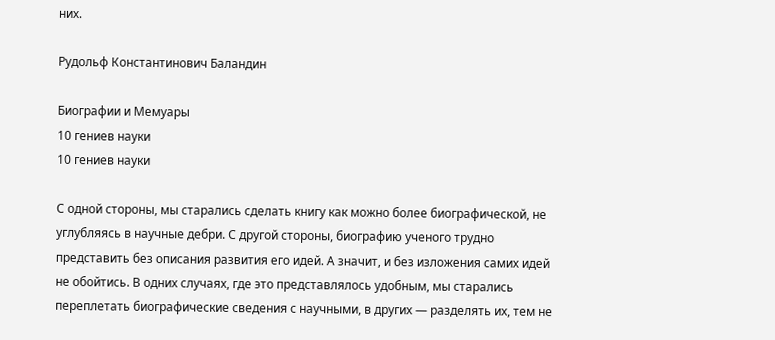них.

Рудольф Константинович Баландин

Биографии и Мемуары
10 гениев науки
10 гениев науки

С одной стороны, мы старались сделать книгу как можно более биографической, не углубляясь в научные дебри. С другой стороны, биографию ученого трудно представить без описания развития его идей. А значит, и без изложения самих идей не обойтись. В одних случаях, где это представлялось удобным, мы старались переплетать биографические сведения с научными, в других — разделять их, тем не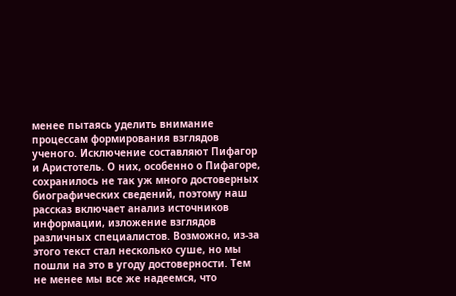менее пытаясь уделить внимание процессам формирования взглядов ученого. Исключение составляют Пифагор и Аристотель. О них, особенно о Пифагоре, сохранилось не так уж много достоверных биографических сведений, поэтому наш рассказ включает анализ источников информации, изложение взглядов различных специалистов. Возможно, из-за этого текст стал несколько суше, но мы пошли на это в угоду достоверности. Тем не менее мы все же надеемся, что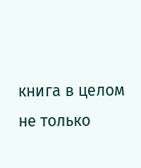книга в целом не только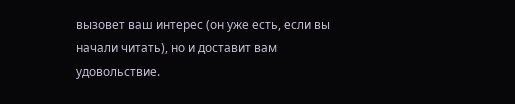вызовет ваш интерес (он уже есть, если вы начали читать), но и доставит вам удовольствие.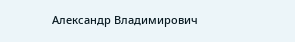Александр Владимирович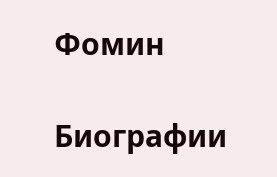Фомин

Биографии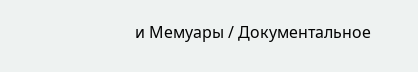и Мемуары / Документальное